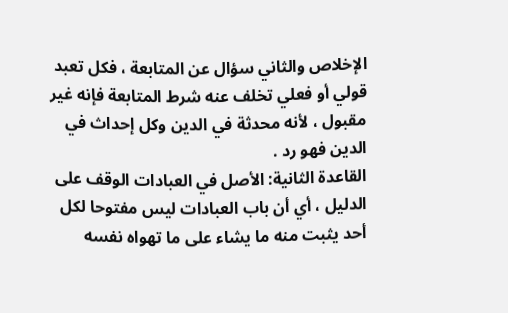الإخلاص والثاني سؤال عن المتابعة ، فكل تعبد قولي أو فعلي تخلف عنه شرط المتابعة فإنه غير مقبول ، لأنه محدثة في الدين وكل إحداث في الدين فهو رد .
القاعدة الثانية: الأصل في العبادات الوقف على الدليل ، أي أن باب العبادات ليس مفتوحا لكل أحد يثبت منه ما يشاء على ما تهواه نفسه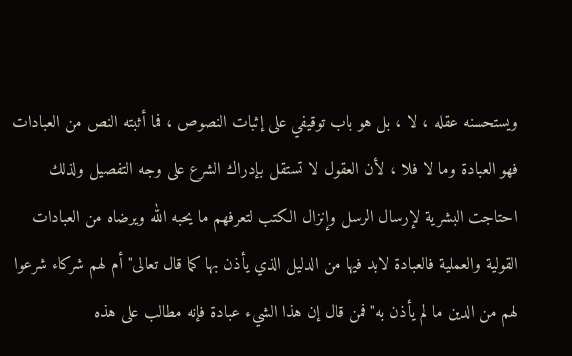ويستحسنه عقله ، لا ، بل هو باب توقيفي على إثبات النصوص ، فما أثبته النص من العبادات فهو العبادة وما لا فلا ، لأن العقول لا تستقل بإدراك الشرع على وجه التفصيل ولذلك احتاجت البشرية لإرسال الرسل وإنزال الكتب لتعرفهم ما يحبه الله ويرضاه من العبادات القولية والعملية فالعبادة لابد فيها من الدليل الذي يأذن بها كما قال تعالى"أم لهم شركاء شرعوا لهم من الدين ما لم يأذن به"فمن قال إن هذا الشيء عبادة فإنه مطالب على هذه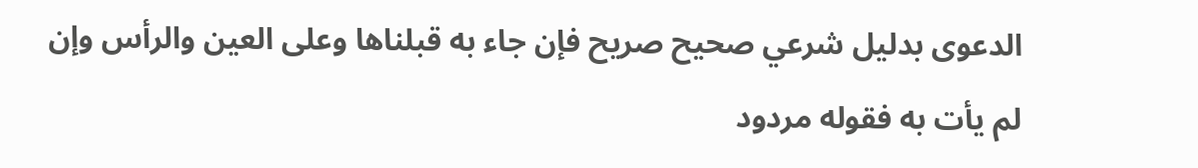الدعوى بدليل شرعي صحيح صريح فإن جاء به قبلناها وعلى العين والرأس وإن لم يأت به فقوله مردود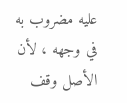عليه مضروب به في وجهه ، لأن الأصل وقف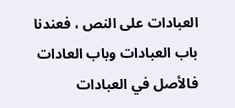العبادات على النص ، فعندنا باب العبادات وباب العادات فالأصل في العبادات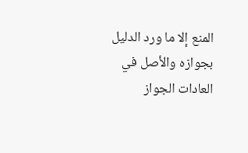المنع إلا ما ورد الدليل بجوازه والأصل في العادات الجواز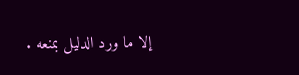إلا ما ورد الدليل بمنعه .